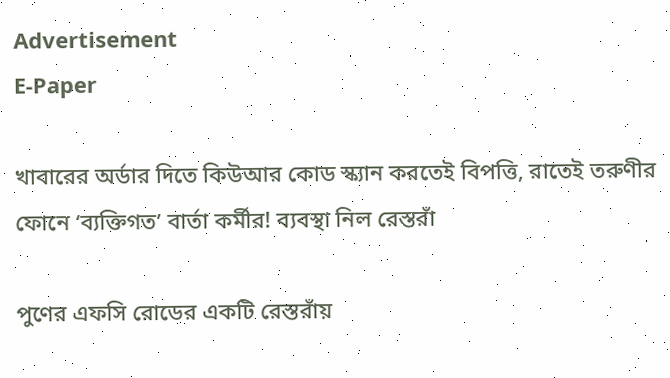Advertisement
E-Paper

খাবারের অর্ডার দিতে কিউআর কোড স্ক্যান করতেই বিপত্তি, রাতেই তরুণীর ফোনে ‘ব্যক্তিগত’ বার্তা কর্মীর! ব্যবস্থা নিল রেস্তরাঁ

পুণের এফসি রোডের একটি রেস্তরাঁয়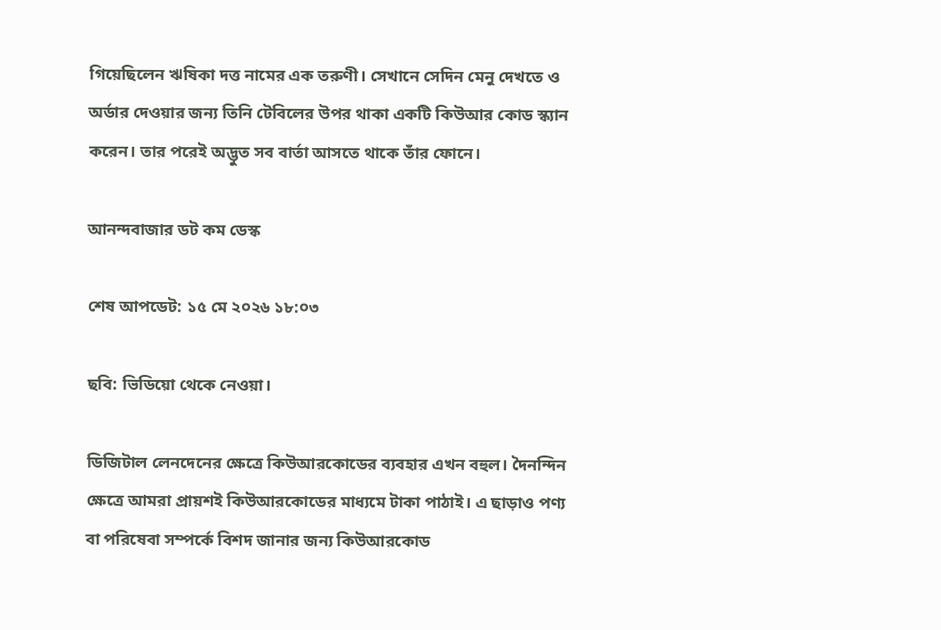গিয়েছিলেন ঋষিকা দত্ত নামের এক তরুণী। সেখানে সেদিন মেনু দেখতে ও অর্ডার দেওয়ার জন্য তিনি টেবিলের উপর থাকা একটি কিউআর কোড স্ক্যান করেন। তার পরেই অদ্ভুত সব বার্তা আসতে থাকে তাঁর ফোনে।

আনন্দবাজার ডট কম ডেস্ক

শেষ আপডেট: ১৫ মে ২০২৬ ১৮:০৩

ছবি: ভিডিয়ো থেকে নেওয়া।

ডিজিটাল লেনদেনের ক্ষেত্রে কিউআরকোডের ব্যবহার এখন বহুল। দৈনন্দিন ক্ষেত্রে আমরা প্রায়শই কিউআরকোডের মাধ্যমে টাকা পাঠাই। এ ছাড়াও পণ্য বা পরিষেবা সম্পর্কে বিশদ জানার জন্য কিউআরকোড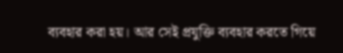ব্যবহার করা হয়। আর সেই প্রযুক্তি ব্যবহার করতে গিয়ে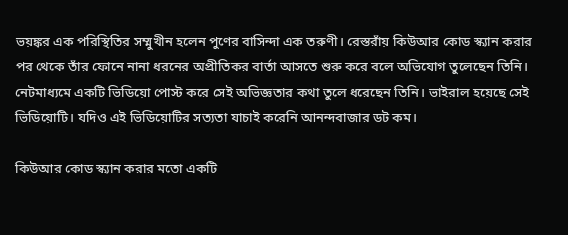ভয়ঙ্কর এক পরিস্থিতির সম্মুখীন হলেন পুণের বাসিন্দা এক তরুণী। রেস্তরাঁয় কিউআর কোড স্ক্যান করার পর থেকে তাঁর ফোনে নানা ধরনের অপ্রীতিকর বার্তা আসতে শুরু করে বলে অভিযোগ তুলেছেন তিনি। নেটমাধ্যমে একটি ভিডিয়ো পোস্ট করে সেই অভিজ্ঞতার কথা তুলে ধরেছেন তিনি। ভাইরাল হয়েছে সেই ভিডিয়োটি। যদিও এই ভিডিয়োটির সত্যতা যাচাই করেনি আনন্দবাজার ডট কম।

কিউআর কোড স্ক্যান করার মতো একটি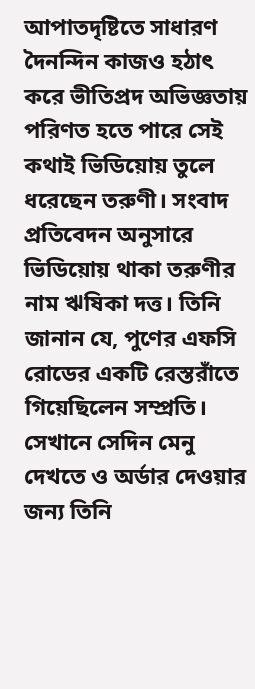আপাতদৃষ্টিতে সাধারণ দৈনন্দিন কাজও হঠাৎ করে ভীতিপ্রদ অভিজ্ঞতায় পরিণত হতে পারে সেই কথাই ভিডিয়োয় তুলে ধরেছেন তরুণী। সংবাদ প্রতিবেদন অনুসারে ভিডিয়োয় থাকা তরুণীর নাম ঋষিকা দত্ত। তিনি জানান যে, পুণের এফসি রোডের একটি রেস্তরাঁতে গিয়েছিলেন সম্প্রতি। সেখানে সেদিন মেনু দেখতে ও অর্ডার দেওয়ার জন্য তিনি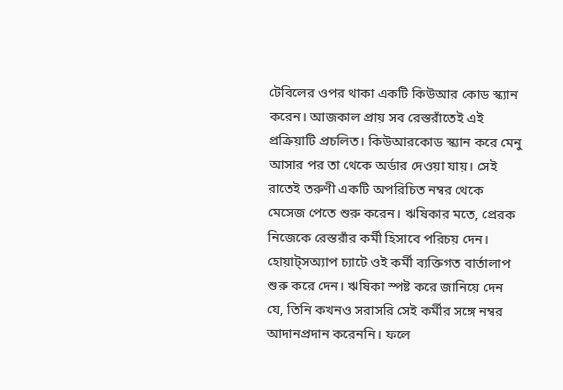টেবিলের ওপর থাকা একটি কিউআর কোড স্ক্যান করেন। আজকাল প্রায় সব রেস্তরাঁতেই এই প্রক্রিয়াটি প্রচলিত। কিউআরকোড স্ক্যান করে মেনু আসার পর তা থেকে অর্ডার দেওয়া যায়। সেই রাতেই তরুণী একটি অপরিচিত নম্বর থেকে মেসেজ পেতে শুরু করেন। ঋষিকার মতে, প্রেরক নিজেকে রেস্তরাঁর কর্মী হিসাবে পরিচয় দেন। হোয়াট্সঅ্যাপ চ্যাটে ওই কর্মী ব্যক্তিগত বার্তালাপ শুরু করে দেন। ঋষিকা স্পষ্ট করে জানিয়ে দেন যে, তিনি কখনও সরাসরি সেই কর্মীর সঙ্গে নম্বর আদানপ্রদান করেননি। ফলে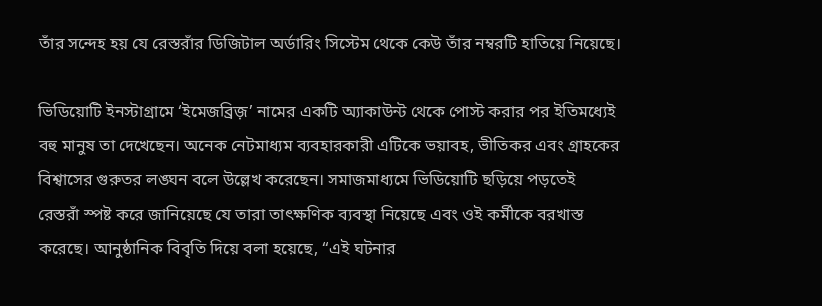তাঁর সন্দেহ হয় যে রেস্তরাঁর ডিজিটাল অর্ডারিং সিস্টেম থেকে কেউ তাঁর নম্বরটি হাতিয়ে নিয়েছে।

ভিডিয়োটি ইনস্টাগ্রামে ‘ইমেজব্রিজ়’ নামের একটি অ্যাকাউন্ট থেকে পোস্ট করার পর ইতিমধ্যেই বহু মানুষ তা দেখেছেন। অনেক নেটমাধ্যম ব্যবহারকারী এটিকে ভয়াবহ, ভীতিকর এবং গ্রাহকের বিশ্বাসের গুরুতর লঙ্ঘন বলে উল্লেখ করেছেন। সমাজমাধ্যমে ভিডিয়োটি ছড়িয়ে পড়তেই রেস্তরাঁ স্পষ্ট করে জানিয়েছে যে তারা তাৎক্ষণিক ব্যবস্থা নিয়েছে এবং ওই কর্মীকে বরখাস্ত করেছে। আনুষ্ঠানিক বিবৃতি দিয়ে বলা হয়েছে, ‘‘এই ঘটনার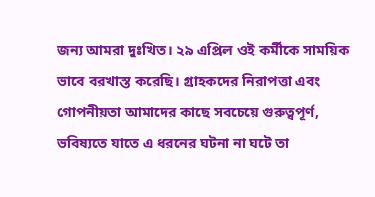জন্য আমরা দুঃখিত। ২৯ এপ্রিল ওই কর্মীকে সাময়িক ভাবে বরখাস্ত করেছি। গ্রাহকদের নিরাপত্তা এবং গোপনীয়তা আমাদের কাছে সবচেয়ে গুরুত্বপূর্ণ, ভবিষ্যতে যাতে এ ধরনের ঘটনা না ঘটে তা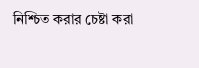নিশ্চিত করার চেষ্টা করা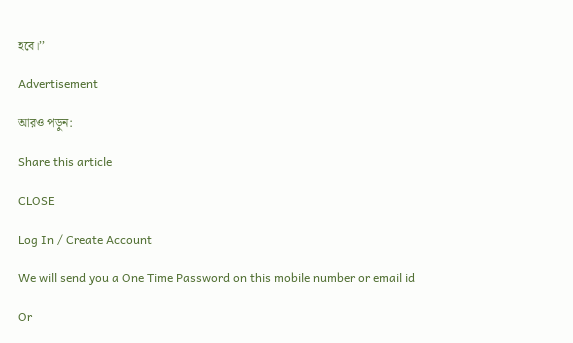হবে।’’

Advertisement

আরও পড়ুন:

Share this article

CLOSE

Log In / Create Account

We will send you a One Time Password on this mobile number or email id

Or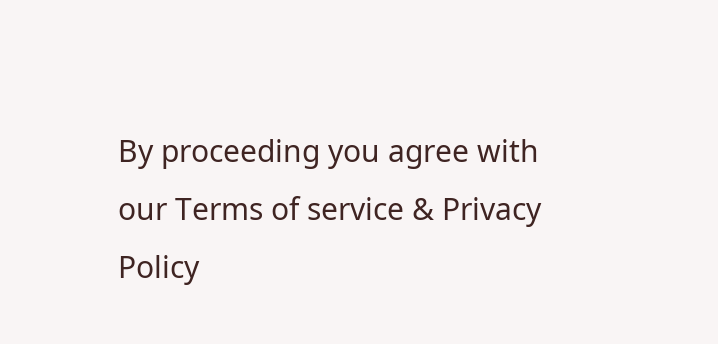By proceeding you agree with our Terms of service & Privacy Policy